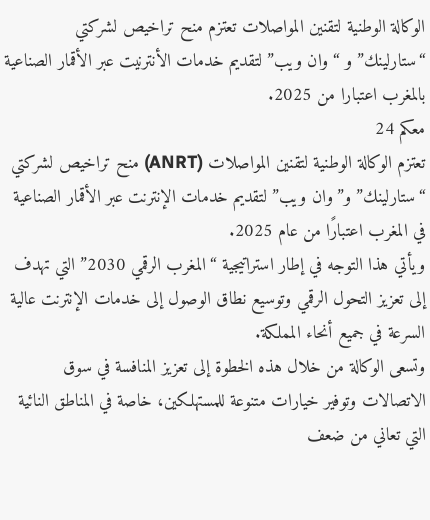الوكالة الوطنية لتقنين المواصلات تعتزم منح تراخيص لشركتي “ستارلينك” و “وان ويب” لتقديم خدمات الأنترنيت عبر الأقمار الصناعية بالمغرب اعتبارا من 2025.
معكم 24
تعتزم الوكالة الوطنية لتقنين المواصلات (ANRT) منح تراخيص لشركتي “ستارلينك” و”وان ويب” لتقديم خدمات الإنترنت عبر الأقمار الصناعية في المغرب اعتبارًا من عام 2025.
ويأتي هذا التوجه في إطار استراتيجية “المغرب الرقمي 2030” التي تهدف إلى تعزيز التحول الرقمي وتوسيع نطاق الوصول إلى خدمات الإنترنت عالية السرعة في جميع أنحاء المملكة.
وتسعى الوكالة من خلال هذه الخطوة إلى تعزيز المنافسة في سوق الاتصالات وتوفير خيارات متنوعة للمستهلكين، خاصة في المناطق النائية التي تعاني من ضعف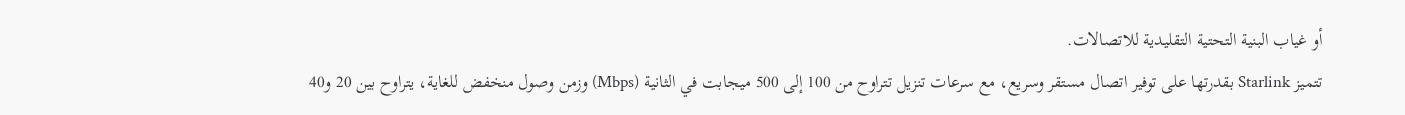أو غياب البنية التحتية التقليدية للاتصالات.
تتميز Starlink بقدرتها على توفير اتصال مستقر وسريع، مع سرعات تنزيل تتراوح من 100 إلى 500 ميجابت في الثانية (Mbps) وزمن وصول منخفض للغاية، يتراوح بين 20 و40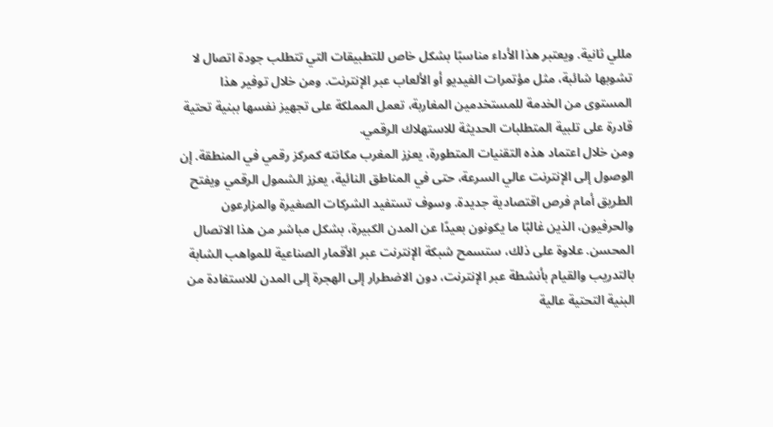مللي ثانية. ويعتبر هذا الأداء مناسبًا بشكل خاص للتطبيقات التي تتطلب جودة اتصال لا تشوبها شائبة، مثل مؤتمرات الفيديو أو الألعاب عبر الإنترنت. ومن خلال توفير هذا المستوى من الخدمة للمستخدمين المغاربة، تعمل المملكة على تجهيز نفسها ببنية تحتية قادرة على تلبية المتطلبات الحديثة للاستهلاك الرقمي.
ومن خلال اعتماد هذه التقنيات المتطورة، يعزز المغرب مكانته كمركز رقمي في المنطقة. إن الوصول إلى الإنترنت عالي السرعة، حتى في المناطق النائية، يعزز الشمول الرقمي ويفتح الطريق أمام فرص اقتصادية جديدة. وسوف تستفيد الشركات الصغيرة والمزارعون والحرفيون، الذين غالبًا ما يكونون بعيدًا عن المدن الكبيرة، بشكل مباشر من هذا الاتصال المحسن. علاوة على ذلك، ستسمح شبكة الإنترنت عبر الأقمار الصناعية للمواهب الشابة بالتدريب والقيام بأنشطة عبر الإنترنت، دون الاضطرار إلى الهجرة إلى المدن للاستفادة من البنية التحتية عالية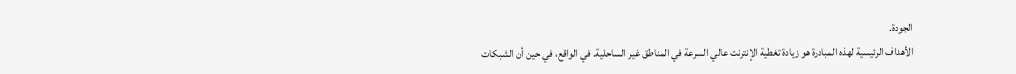الجودة.
الأهداف الرئيسية لهذه المبادرة هو زيادة تغطية الإنترنت عالي السرعة في المناطق غير الساحلية. في الواقع، في حين أن الشبكات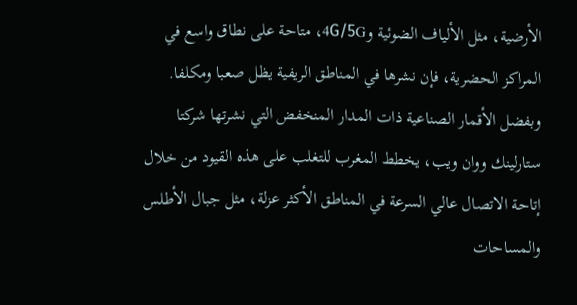الأرضية، مثل الألياف الضوئية و4G/5G، متاحة على نطاق واسع في المراكز الحضرية، فإن نشرها في المناطق الريفية يظل صعبا ومكلفا. وبفضل الأقمار الصناعية ذات المدار المنخفض التي نشرتها شركتا ستارلينك ووان ويب، يخطط المغرب للتغلب على هذه القيود من خلال إتاحة الاتصال عالي السرعة في المناطق الأكثر عزلة، مثل جبال الأطلس والمساحات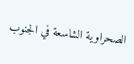الصحراوية الشاسعة في الجنوب